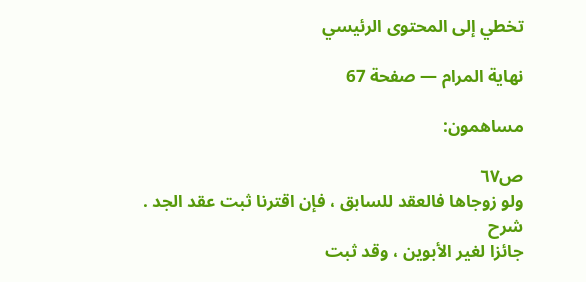تخطي إلى المحتوى الرئيسي

نهاية المرام — صفحة 67

مساهمون:

ص٦٧
ولو زوجاها فالعقد للسابق ، فإن اقترنا ثبت عقد الجد .
شرح
جائزا لغير الأبوين ، وقد ثبت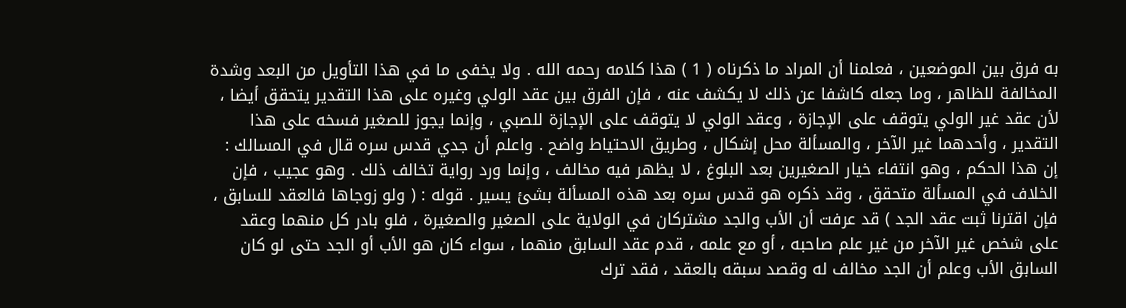به فرق بين الموضعين ، فعلمنا أن المراد ما ذكرناه ( 1 ) هذا كلامه رحمه الله . ولا يخفى ما في هذا التأويل من البعد وشدة المخالفة للظاهر ، وما جعله كاشفا عن ذلك لا يكشف عنه ، فإن الفرق بين عقد الولي وغيره على هذا التقدير يتحقق أيضا ، لأن عقد غير الولي يتوقف على الإجازة ، وعقد الولي لا يتوقف على الإجازة للصبي ، وإنما يجوز للصغير فسخه على هذا التقدير ، وأحدهما غير الآخر ، والمسألة محل إشكال ، وطريق الاحتياط واضح . واعلم أن جدي قدس سره قال في المسالك : إن هذا الحكم ، وهو انتفاء خيار الصغيرين بعد البلوغ ، لا يظهر فيه مخالف ، وإنما ورد رواية تخالف ذلك . وهو عجيب ، فإن الخلاف في المسألة متحقق ، وقد ذكره هو قدس سره بعد هذه المسألة بشئ يسير . قوله : ( ولو زوجاها فالعقد للسابق ، فإن اقترنا ثبت عقد الجد ) قد عرفت أن الأب والجد مشتركان في الولاية على الصغير والصغيرة ، فلو بادر كل منهما وعقد على شخص غير الآخر من غير علم صاحبه ، أو مع علمه ، قدم عقد السابق منهما ، سواء كان هو الأب أو الجد حتى لو كان السابق الأب وعلم أن الجد مخالف له وقصد سبقه بالعقد ، فقد ترك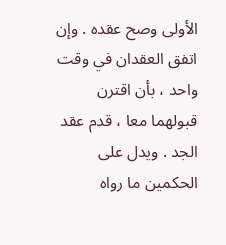الأولى وصح عقده . وإن اتفق العقدان في وقت واحد ، بأن اقترن قبولهما معا ، قدم عقد الجد . ويدل على الحكمين ما رواه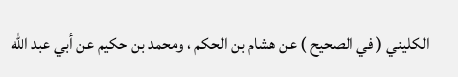الكليني ( في الصحيح ) عن هشام بن الحكم ، ومحمد بن حكيم عن أبي عبد الله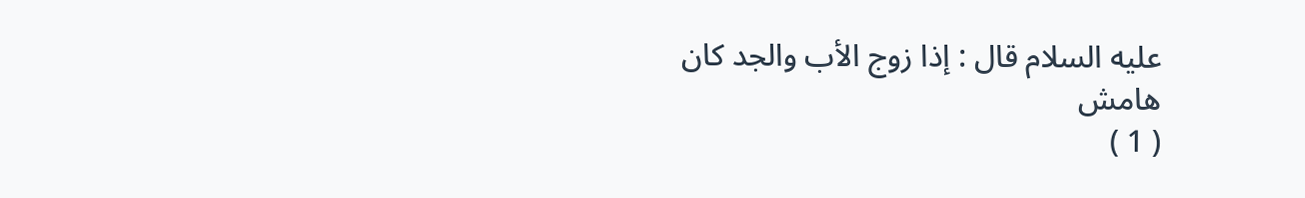عليه السلام قال : إذا زوج الأب والجد كان
هامش
( 1 )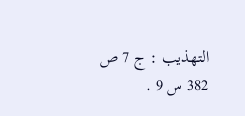التهذيب : ج 7 ص 382 س 9 .